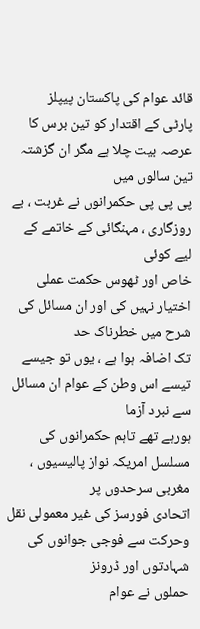قائد عوام کی پاکستان پیپلز
پارٹی کے اقتدار کو تین برس کا عرصہ بیت چلا ہے مگر ان گزشتہ تین سالوں میں
پی پی پی حکمرانوں نے غربت ، بے روزگاری ، مہنگائی کے خاتمے کے لیے کوئی
خاص اور ٹھوس حکمت عملی اختیار نہیں کی اور ان مسائل کی شرح میں خطرناک حد
تک اضافہ ہوا ہے ، یوں تو جیسے تیسے اس وطن کے عوام ان مسائل سے نبرد آزما
ہورہے تھے تاہم حکمرانوں کی مسلسل امریکہ نواز پالیسیوں ، مغربی سرحدوں پر
اتحادی فورسز کی غیر معمولی نقل وحرکت سے فوجی جوانوں کی شہادتوں اور ڈرونز
حملوں نے عوام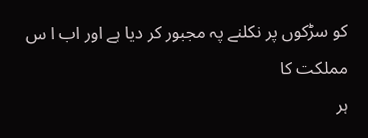کو سڑکوں پر نکلنے پہ مجبور کر دیا ہے اور اب ا س مملکت کا
ہر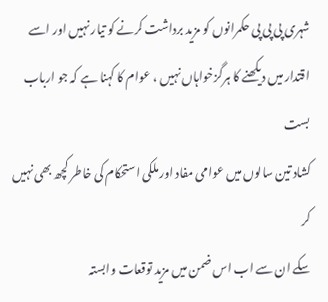شہری پی پی پی حکمرانوں کو مزید برداشت کرنے کو تیار نہیں اور اسے
اقتدار میں دیکھنے کا ہرگزخواہاں نہیں ، عوام کا کہنا ہے کہ جو ارباب بست
کشاد تین سالوں میں عوامی مفاد اور ملکی استحکام کی خاطر کچھ بھی نہیں کر
سکے ان سے اب اس ضمن میں مزید توقعات وابستہ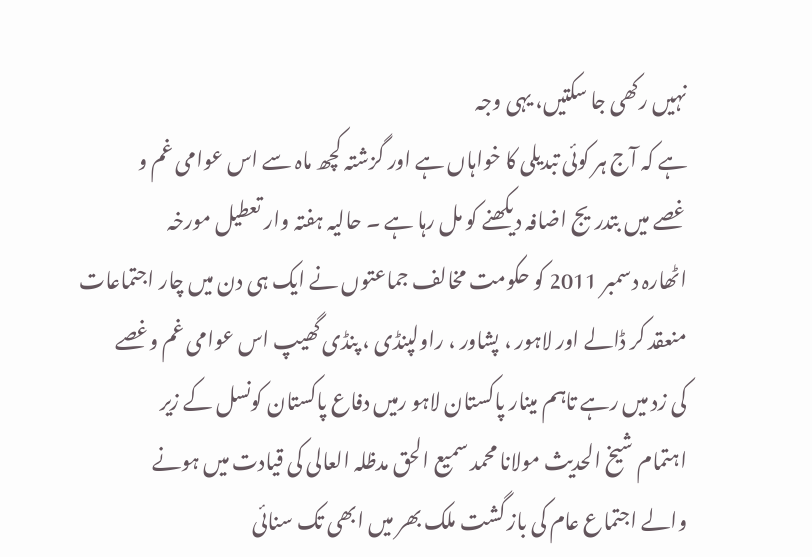نہیں رکھی جا سکتیں، یہی وجہ
ہے کہ آج ہر کوئی تبدیلی کا خواہاں ہے اور گزشتہ کچھ ماہ سے اس عوامی غم و
غصے میں بتدریج اضافہ دیکھنے کو مل رہا ہے ۔ حالیہ ہفتہ وار تعطیل مورخہ
اٹھارہ دسمبر 2011 کو حکومت مخالف جماعتوں نے ایک ہی دن میں چار اجتماعات
منعقد کر ڈالے اور لاہور ، پشاور ، راولپنڈی ، پنڈی گھیپ اس عوامی غم وغصے
کی زد میں رہے تاہم مینار پاکستان لاہو رمیں دفاع پاکستان کونسل کے زیر
اہتمام شیخ الحدیث مولانا محمد سمیع الحق مدظلہ العالی کی قیادت میں ہونے
والے اجتماع عام کی باز گشت ملک بھر میں ابھی تک سنائی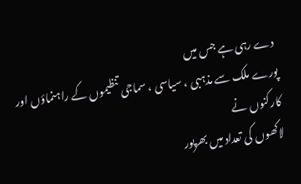دے رہی ہے جس میں
پورے ملک سے مذہبی ، سیاسی ، سماجی تنظیموں کے راہنماؤں اور کارکنوں نے
لاکھوں کی تعداد میں بھرپور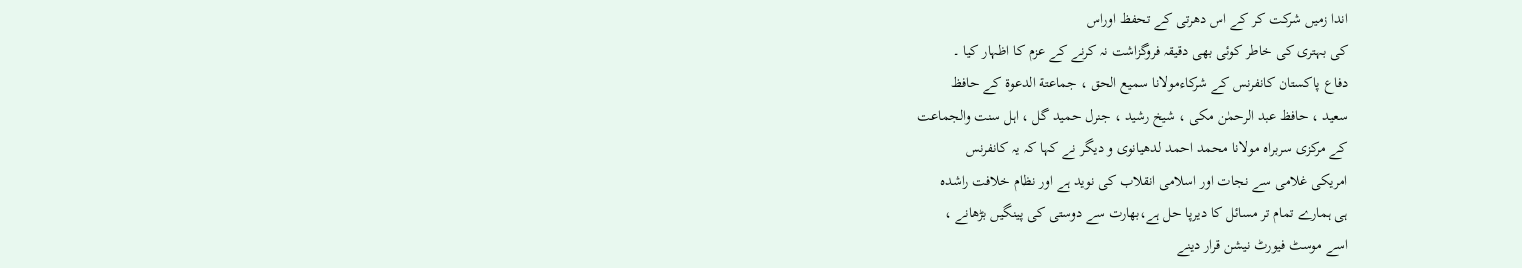اندا زمیں شرکت کر کے اس دھرتی کے تحفظ اوراس
کی بہتری کی خاطر کوئی بھی دقیقہ فروگزاشت نہ کرنے کے عزم کا اظہار کیا ۔
دفاع پاکستان کانفرنس کے شرکاءمولانا سمیع الحق ، جماعتة الدعوة کے حافظ
سعید ، حافظ عبد الرحمٰن مکی ، شیخ رشید ، جنرل حمید گل ، اہل سنت والجماعت
کے مرکزی سربراہ مولانا محمد احمد لدھیانوی و دیگر نے کہا کہ یہ کانفرنس
امریکی غلامی سے نجات اور اسلامی انقلاب کی نوید ہے اور نظام خلافت راشدہ
ہی ہمارے تمام تر مسائل کا دیرپا حل ہے،بھارت سے دوستی کی پینگیں بڑھانے ،
اسے موسٹ فیورٹ نیشن قرار دینے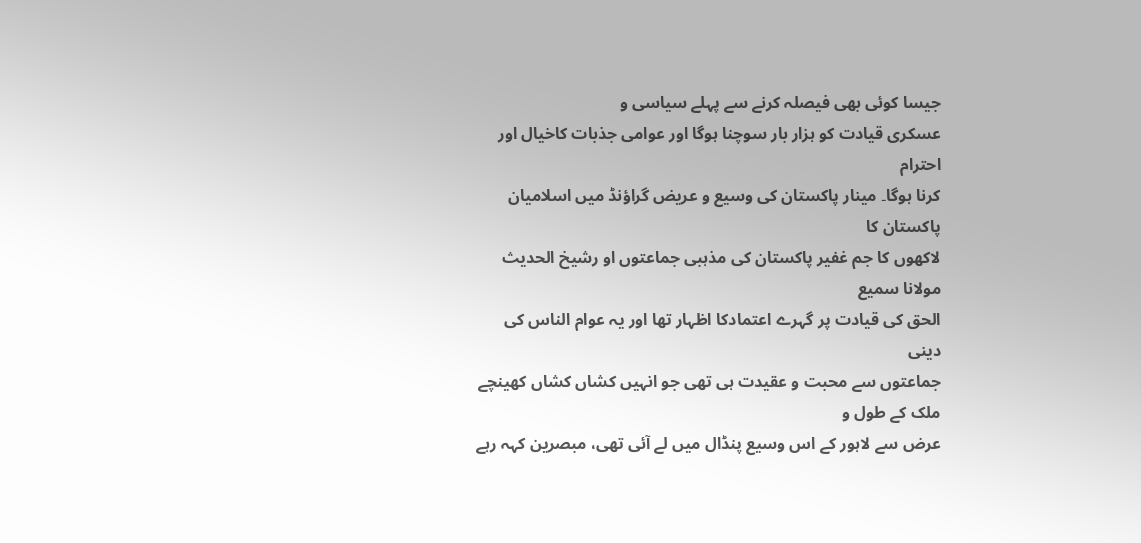جیسا کوئی بھی فیصلہ کرنے سے پہلے سیاسی و
عسکری قیادت کو ہزار بار سوچنا ہوگا اور عوامی جذبات کاخیال اور احترام
کرنا ہوگا۔ مینار پاکستان کی وسیع و عریض گراؤنڈ میں اسلامیان پاکستان کا
لاکھوں کا جم غفیر پاکستان کی مذہبی جماعتوں او رشیخ الحدیث مولانا سمیع
الحق کی قیادت پر گہرے اعتمادکا اظہار تھا اور یہ عوام الناس کی دینی
جماعتوں سے محبت و عقیدت ہی تھی جو انہیں کشاں کشاں کھینچے ملک کے طول و
عرض سے لاہور کے اس وسیع پنڈال میں لے آئی تھی، مبصرین کہہ رہے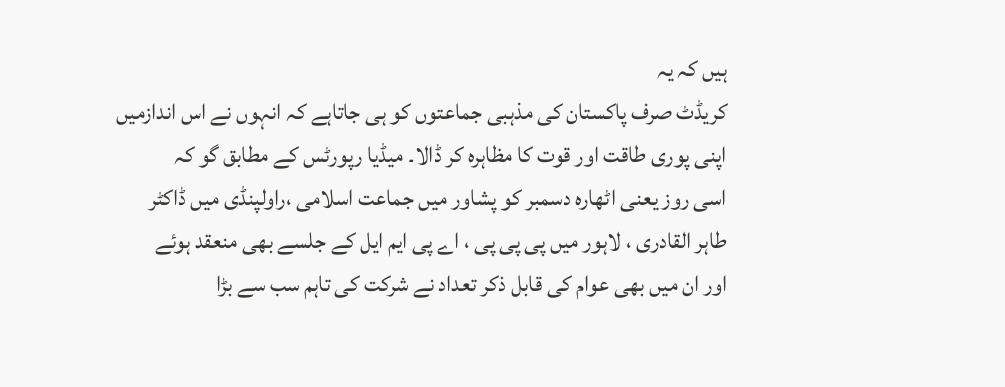ہیں کہ یہ
کریڈٹ صرف پاکستان کی مذہبی جماعتوں کو ہی جاتاہے کہ انہوں نے اس اندازمیں
اپنی پوری طاقت اور قوت کا مظاہرہ کر ڈالا۔ میڈیا رپورٹس کے مطابق گو کہ
اسی روز یعنی اٹھارہ دسمبر کو پشاور میں جماعت اسلامی ،راولپنڈی میں ڈاکٹر
طاہر القادری ، لاہور میں پی پی پی ، اے پی ایم ایل کے جلسے بھی منعقد ہوئے
اور ان میں بھی عوام کی قابل ذکر تعداد نے شرکت کی تاہم سب سے بڑا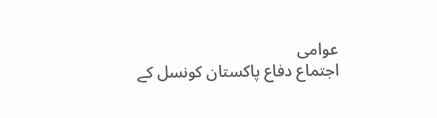عوامی
اجتماع دفاع پاکستان کونسل کے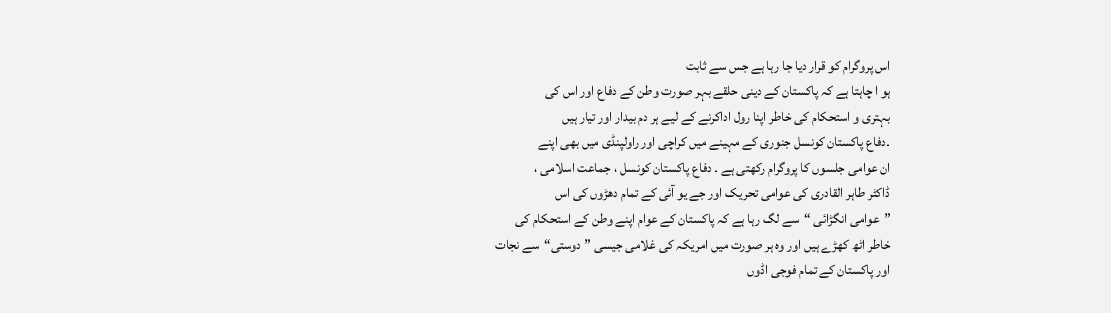اس پروگرام کو قرار دیا جا رہا ہے جس سے ثابت
ہو ا چاہتا ہے کہ پاکستان کے دینی حلقے بہر صورت وطن کے دفاع اور اس کی
بہتری و استحکام کی خاطر اپنا رول اداکرنے کے لیے ہر دم بیدار اور تیار ہیں
۔دفاع پاکستان کونسل جنوری کے مہینے میں کراچی اور راولپنڈی میں بھی اپنے
ان عوامی جلسوں کا پروگرام رکھتی ہے ۔ دفاع پاکستان کونسل ، جماعت اسلامی ،
ڈاکٹر طاہر القادری کی عوامی تحریک اور جے یو آئی کے تمام دھڑوں کی اس
”عوامی انگڑائی “سے لگ رہا ہے کہ پاکستان کے عوام اپنے وطن کے استحکام کی
خاطر اٹھ کھڑے ہیں اور وہ ہر صورت میں امریکہ کی غلامی جیسی ”دوستی“سے نجات
اور پاکستان کے تمام فوجی اڈوں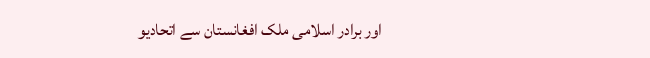اور برادر اسلامی ملک افغانستان سے اتحادیو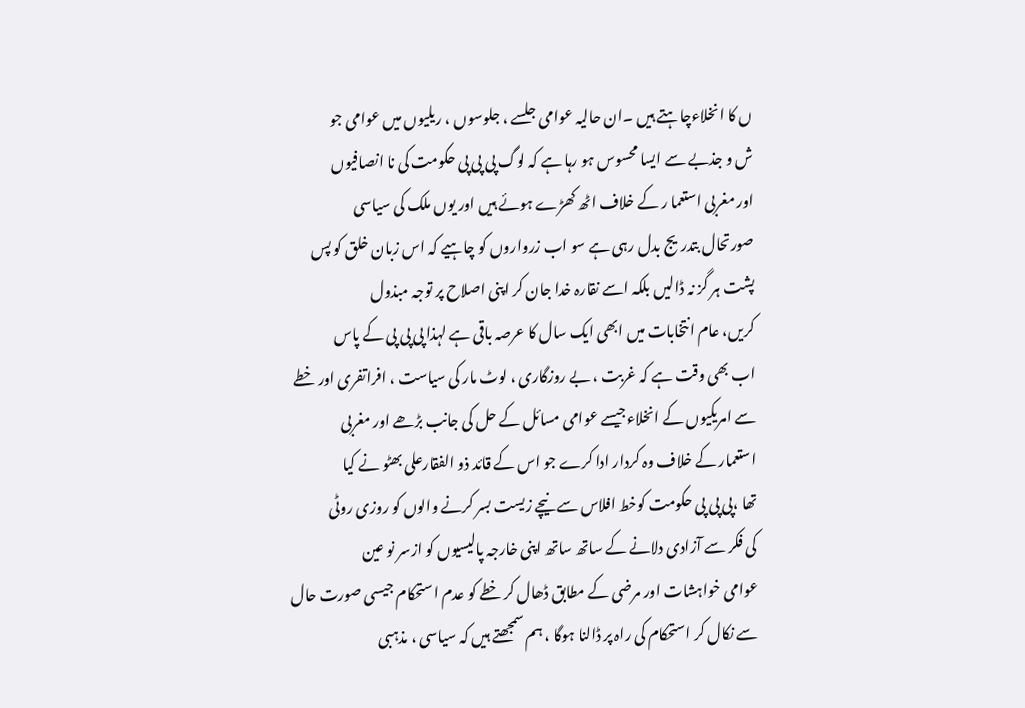ں کا انخلاءچاہتے ہیں ۔ان حالیہ عوامی جلسے ، جلوسوں ، ریلیوں میں عوامی جو
ش و جذبے سے ایسا محسوس ہو رہا ہے کہ لوگ پی پی پی حکومت کی نا انصافیوں
اور مغربی استعما ر کے خلاف اٹھ کھڑے ہوئے ہیں اور یوں ملک کی سیاسی
صورتحال بتدریج بدل رہی ہے سو اب زرواروں کو چاہیے کہ اس زبان خلق کو پس
پشت ہر گز نہ ڈالیں بلکہ اسے نقارہ خدا جان کر اپنی اصلاح پر توجہ مبذول
کریں، عام انتخابات میں ابھی ایک سال کا عرصہ باقی ہے لہذا پی پی پی کے پاس
اب بھی وقت ہے کہ غربت ، بے روزگاری ، لوٹ مار کی سیاست ، افراتفری اور خطے
سے امریکیوں کے انخلاءجیسے عوامی مسائل کے حل کی جانب بڑھے اور مغربی
استعمار کے خلاف وہ کردار ادا کرے جو اس کے قائد ذو الفقارعلی بھٹو نے کیا
تھا ،پی پی پی حکومت کوخط افلاس سے نیچے زیست بسر کرنے والوں کو روزی روٹی
کی فکر سے آزادی دلانے کے ساتھ ساتھ اپنی خارجہ پالیسیوں کو ازسر نو عین
عوامی خواہشات اور مرضی کے مطابق ڈھال کر خطے کو عدم استحکام جیسی صورت حال
سے نکال کر استحکام کی راہ پر ڈالنا ہوگا ، ہم سمجھتے ہیں کہ سیاسی ، مذہبی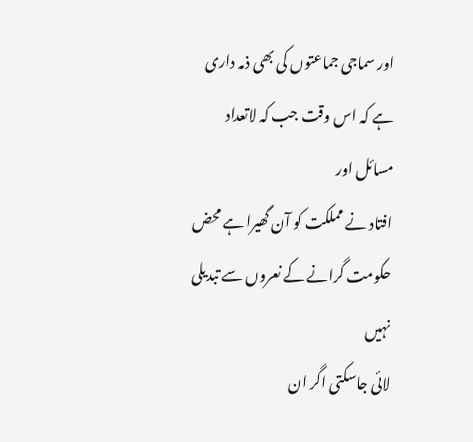اور سماجی جماعتوں کی بھی ذمہ داری ہے کہ اس وقت جب کہ لاتعداد مسائل اور
افتاد نے مملکت کو آن گھیرا ہے محض حکومت گرانے کے نعروں سے تبدیلی نہیں
لائی جاسکتی اگر ان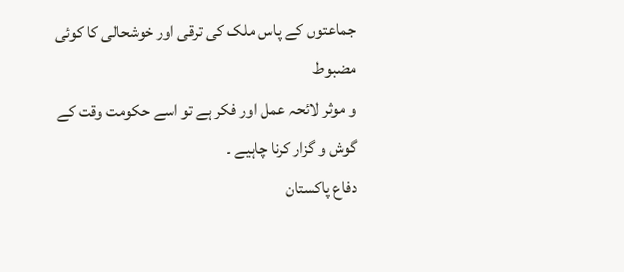جماعتوں کے پاس ملک کی ترقی اور خوشحالی کا کوئی مضبوط
و موثر لائحہ عمل اور فکر ہے تو اسے حکومت وقت کے گوش و گزار کرنا چاہیے ۔
دفاع پاکستان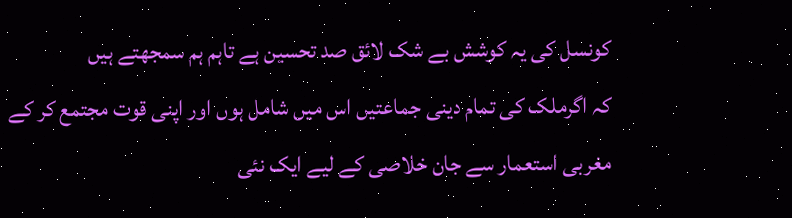کونسل کی یہ کوشش بے شک لائق صد تحسین ہے تاہم ہم سمجھتے ہیں
کہ اگرملک کی تمام دینی جماعتیں اس میں شامل ہوں اور اپنی قوت مجتمع کر کے
مغربی استعمار سے جان خلاصی کے لیے ایک نئی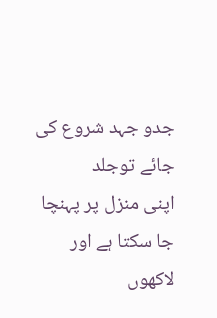جدو جہد شروع کی جائے توجلد
اپنی منزل پر پہنچا جا سکتا ہے اور لاکھوں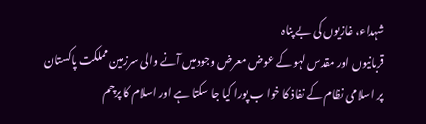شہداء، غازیوں کی بے پناہ
قربانیوں اور مقدس لہو کے عوض معرض وجودمیں آنے والی سرزمین مملکت پاکستان
پر اسلامی نظام کے نفاذ کا خوا ب پورا کیا جا سکتا ہے اور اسلام کا پرچم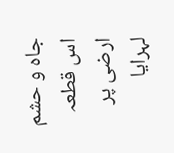جاہ و حشم اس قطعہ ارضی پر لہرایا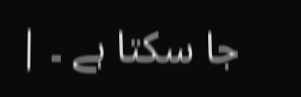جا سکتا ہے ۔ |